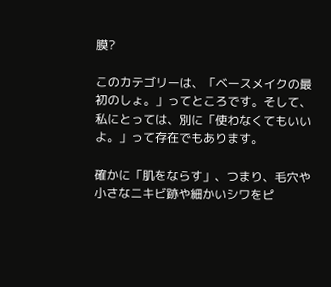膜?

このカテゴリーは、「ベースメイクの最初のしょ。」ってところです。そして、私にとっては、別に「使わなくてもいいよ。」って存在でもあります。

確かに「肌をならす」、つまり、毛穴や小さなニキビ跡や細かいシワをピ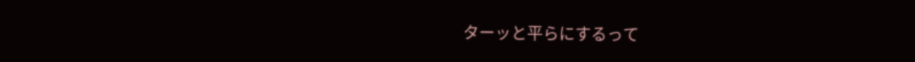ターッと平らにするって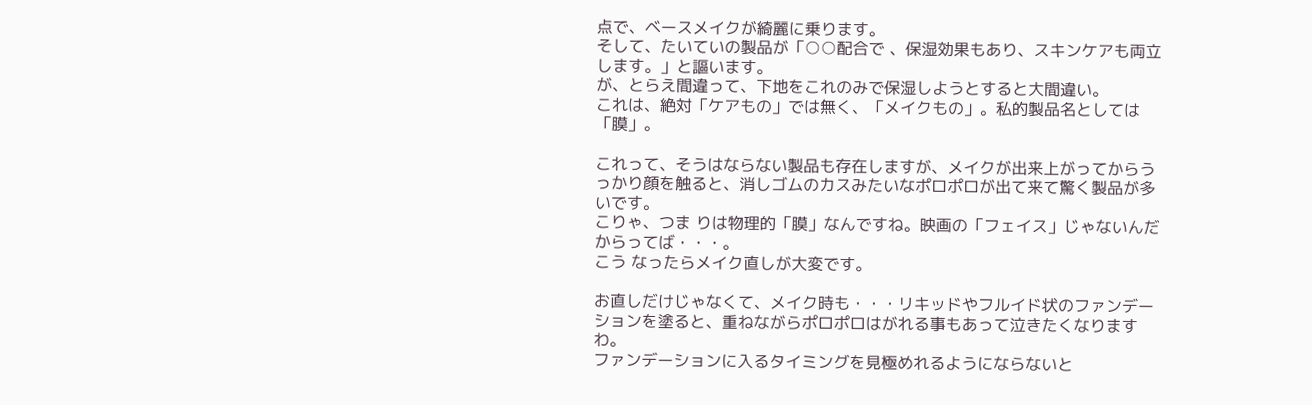点で、ベースメイクが綺麗に乗ります。
そして、たいていの製品が「○○配合で 、保湿効果もあり、スキンケアも両立します。」と謳います。
が、とらえ間違って、下地をこれのみで保湿しようとすると大間違い。
これは、絶対「ケアもの」では無く、「メイクもの」。私的製品名としては「膜」。

これって、そうはならない製品も存在しますが、メイクが出来上がってからうっかり顔を触ると、消しゴムのカスみたいなポロポロが出て来て驚く製品が多いです。
こりゃ、つま りは物理的「膜」なんですね。映画の「フェイス」じゃないんだからってば・・・。
こう なったらメイク直しが大変です。

お直しだけじゃなくて、メイク時も・・・リキッドやフルイド状のファンデーションを塗ると、重ねながらポロポロはがれる事もあって泣きたくなりますわ。
ファンデーションに入るタイミングを見極めれるようにならないと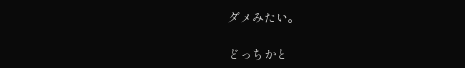ダメみたい。

どっちかと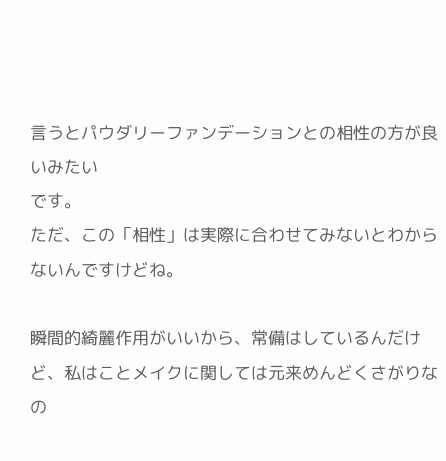言うとパウダリーファンデーションとの相性の方が良いみたい
です。
ただ、この「相性」は実際に合わせてみないとわからないんですけどね。

瞬間的綺麗作用がいいから、常備はしているんだけど、私はことメイクに関しては元来めんどくさがりなの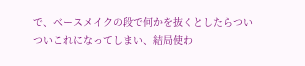で、ベースメイクの段で何かを抜くとしたらついついこれになってしまい、結局使わ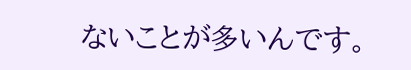ないことが多いんです。